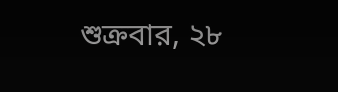শুক্রবার, ২৮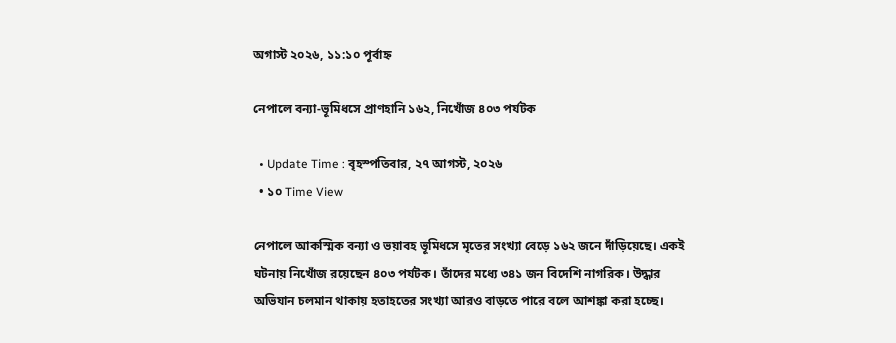অগাস্ট ২০২৬, ১১:১০ পূর্বাহ্ন

নেপালে বন্যা-ভূমিধসে প্রাণহানি ১৬২, নিখোঁজ ৪০৩ পর্যটক

  • Update Time : বৃহস্পতিবার, ২৭ আগস্ট, ২০২৬
  • ১০ Time View

নেপালে আকস্মিক বন্যা ও ভয়াবহ ভূমিধসে মৃতের সংখ্যা বেড়ে ১৬২ জনে দাঁড়িয়েছে। একই ঘটনায় নিখোঁজ রয়েছেন ৪০৩ পর্যটক। তাঁদের মধ্যে ৩৪১ জন বিদেশি নাগরিক। উদ্ধার অভিযান চলমান থাকায় হতাহতের সংখ্যা আরও বাড়তে পারে বলে আশঙ্কা করা হচ্ছে।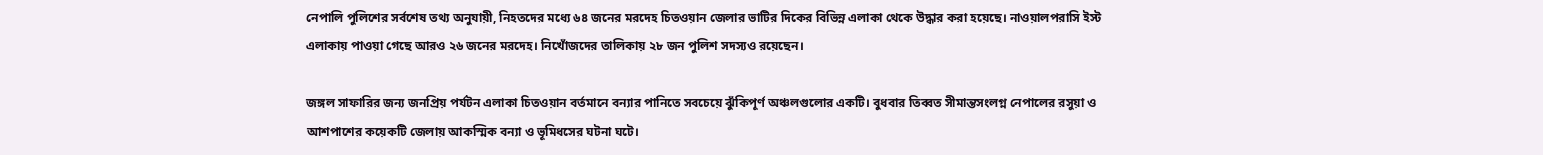নেপালি পুলিশের সর্বশেষ তথ্য অনুযায়ী, নিহতদের মধ্যে ৬৪ জনের মরদেহ চিতওয়ান জেলার ভাটির দিকের বিভিন্ন এলাকা থেকে উদ্ধার করা হয়েছে। নাওয়ালপরাসি ইস্ট এলাকায় পাওয়া গেছে আরও ২৬ জনের মরদেহ। নিখোঁজদের তালিকায় ২৮ জন পুলিশ সদস্যও রয়েছেন।

জঙ্গল সাফারির জন্য জনপ্রিয় পর্যটন এলাকা চিতওয়ান বর্তমানে বন্যার পানিতে সবচেয়ে ঝুঁকিপূর্ণ অঞ্চলগুলোর একটি। বুধবার তিব্বত সীমান্তসংলগ্ন নেপালের রসুয়া ও আশপাশের কয়েকটি জেলায় আকস্মিক বন্যা ও ভূমিধসের ঘটনা ঘটে।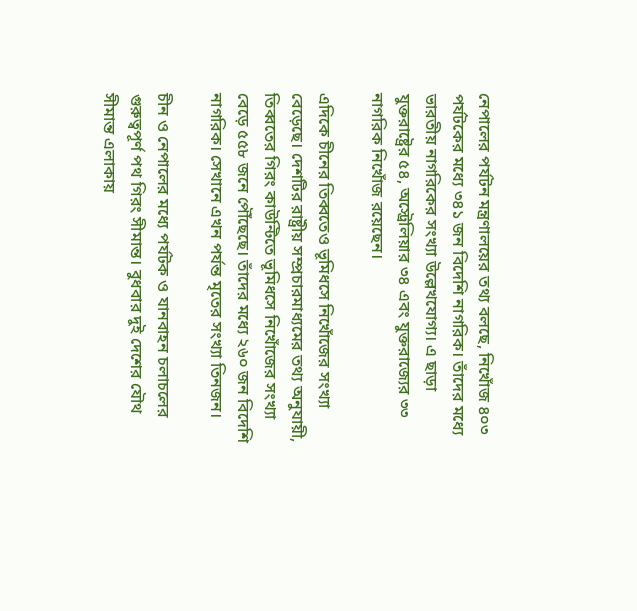নেপালের পর্যটন মন্ত্রণালয়ের তথ্য বলছে, নিখোঁজ ৪০৩ পর্যটকের মধ্যে ৩৪১ জন বিদেশি নাগরিক। তাঁদের মধ্যে ভারতীয় নাগরিকের সংখ্যা উল্লেখযোগ্য। এ ছাড়া যুক্তরাষ্ট্রের ৫৪, অস্ট্রেলিয়ার ৩৪ এবং যুক্তরাজ্যের ৩৩ নাগরিক নিখোঁজ রয়েছেন।

এদিকে চীনের তিব্বতেও ভূমিধসে নিখোঁজের সংখ্যা বেড়েছে। দেশটির রাষ্ট্রীয় সম্প্রচারমাধ্যমের তথ্য অনুযায়ী, তিব্বতের গিরং কাউন্টিতে ভূমিধসে নিখোঁজের সংখ্যা বেড়ে ৫৫৮ জনে পৌঁছেছে। তাঁদের মধ্যে ২৬০ জন বিদেশি নাগরিক। সেখানে এখন পর্যন্ত মৃতের সংখ্যা তিনজন।

চীন ও নেপালের মধ্যে পর্যটক ও যানবাহন চলাচলের গুরুত্বপূর্ণ পথ গিরং সীমান্ত। বুধবার দুই দেশের যৌথ সীমান্ত এলাকায়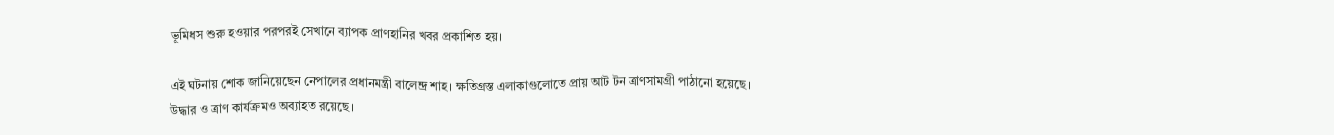ভূমিধস শুরু হওয়ার পরপরই সেখানে ব্যাপক প্রাণহানির খবর প্রকাশিত হয়।

এই ঘটনায় শোক জানিয়েছেন নেপালের প্রধানমন্ত্রী বালেন্দ্র শাহ। ক্ষতিগ্রস্ত এলাকাগুলোতে প্রায় আট টন ত্রাণসামগ্রী পাঠানো হয়েছে। উদ্ধার ও ত্রাণ কার্যক্রমও অব্যাহত রয়েছে।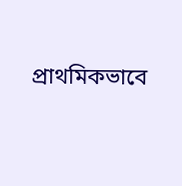প্রাথমিকভাবে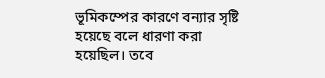ভূমিকম্পের কারণে বন্যার সৃষ্টি হয়েছে বলে ধারণা করা হয়েছিল। তবে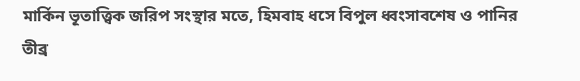মার্কিন ভূতাত্ত্বিক জরিপ সংস্থার মতে, হিমবাহ ধসে বিপুল ধ্বংসাবশেষ ও পানির তীব্র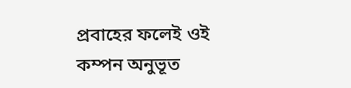প্রবাহের ফলেই ওই কম্পন অনুভূত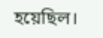হয়েছিল।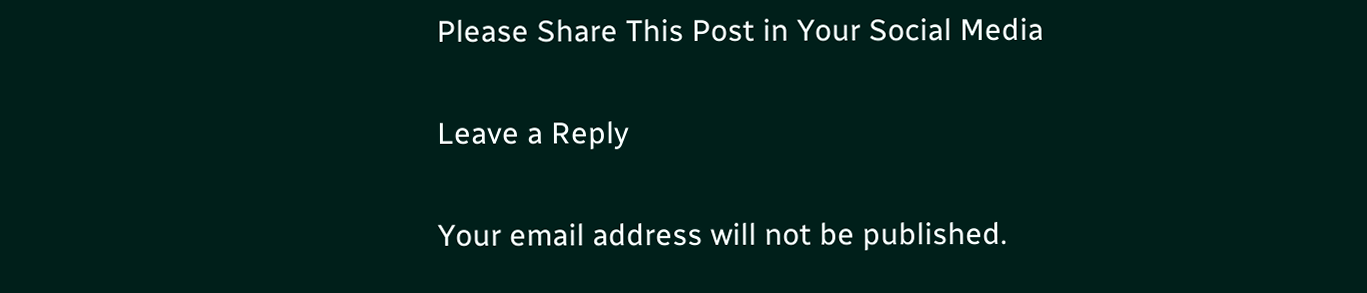Please Share This Post in Your Social Media

Leave a Reply

Your email address will not be published.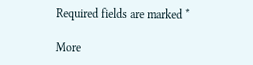Required fields are marked *

More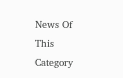News Of This Category